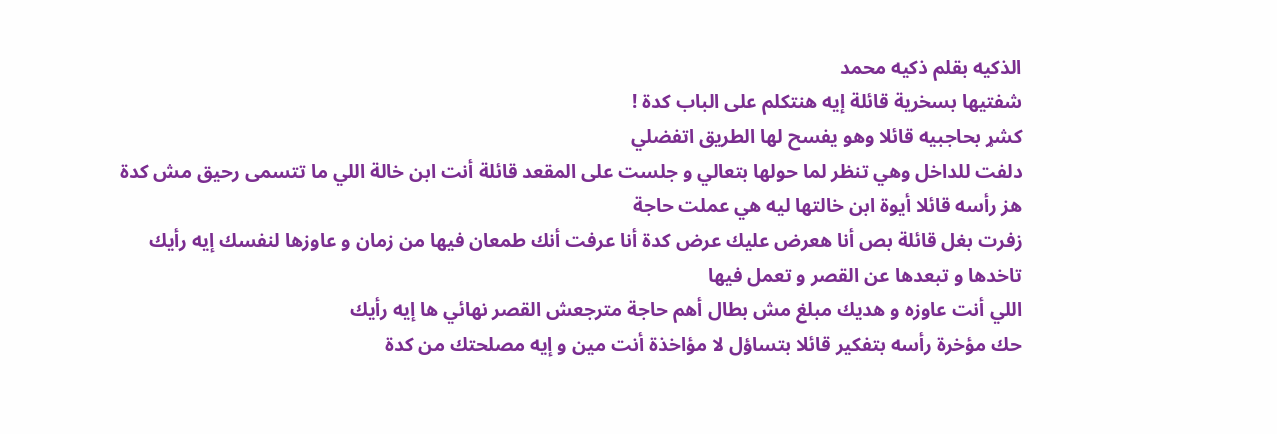الذكيه بقلم ذكيه محمد
شفتيها بسخرية قائلة إيه هنتكلم على الباب كدة !
كشړ بحاجبيه قائلا وهو يفسح لها الطريق اتفضلي
دلفت للداخل وهي تنظر لما حولها بتعالي و جلست على المقعد قائلة أنت ابن خالة اللي ما تتسمى رحيق مش كدة
هز رأسه قائلا أيوة ابن خالتها ليه هي عملت حاجة
زفرت بغل قائلة بص أنا هعرض عليك عرض كدة أنا عرفت أنك طمعان فيها من زمان و عاوزها لنفسك إيه رأيك تاخدها و تبعدها عن القصر و تعمل فيها
اللي أنت عاوزه و هديك مبلغ مش بطال أهم حاجة مترجعش القصر نهائي ها إيه رأيك
حك مؤخرة رأسه بتفكير قائلا بتساؤل لا مؤاخذة أنت مين و إيه مصلحتك من كدة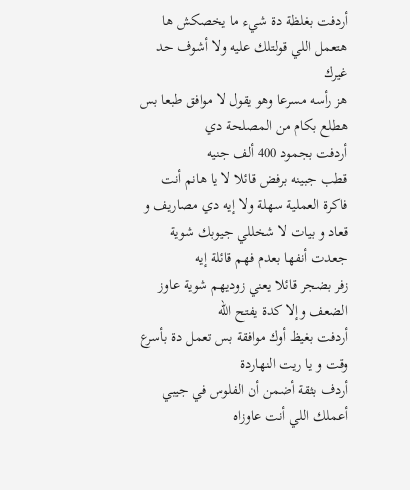أردفت بغلظة دة شيء ما يخصكش ها هتعمل اللي قولتلك عليه ولا أشوف حد غيرك
هز رأسه مسرعا وهو يقول لا موافق طبعا بس هطلع بكام من المصلحة دي
أردفت بجمود 400 ألف جنيه
قطب جبينه برفض قائلا لا يا هانم أنت فاكرة العملية سهلة ولا إيه دي مصاريف و قعاد و بيات لا شخللي جيوبك شوية
جعدت أنفها بعدم فهم قائلة إيه
زفر بضجر قائلا يعني زوديهم شوية عاوز الضعف وإلا كدة يفتح الله
أردفت بغيظ أوك موافقة بس تعمل دة بأسرع وقت و يا ريت النهاردة
أردف بثقة أضمن أن الفلوس في جيبي أعملك اللي أنت عاوزاه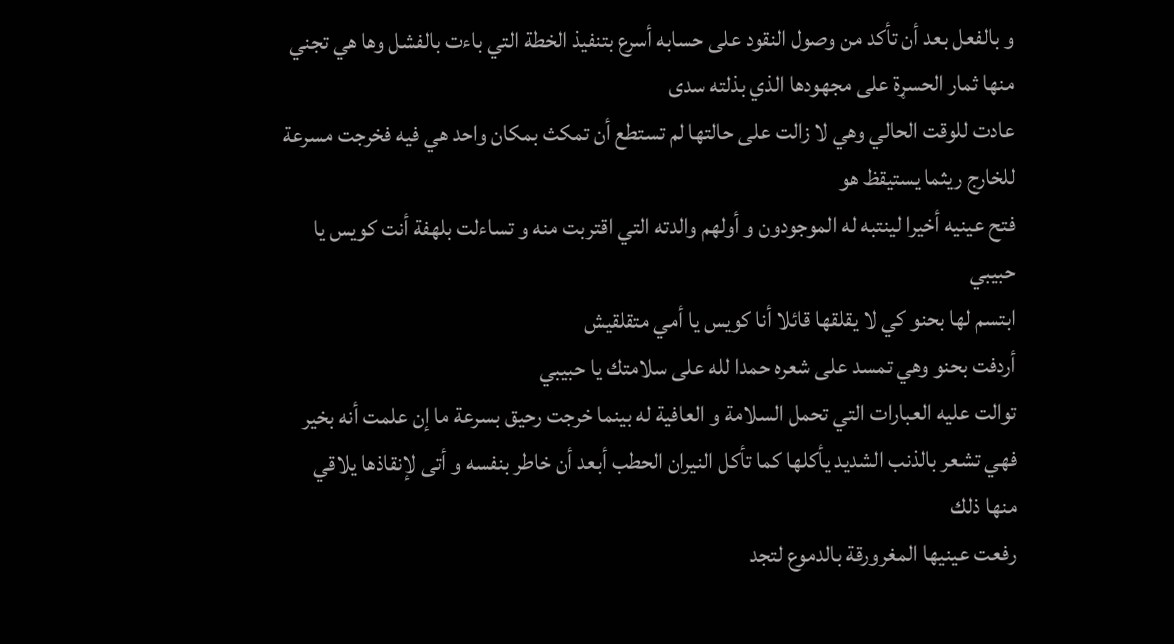و بالفعل بعد أن تأكد من وصول النقود على حسابه أسرع بتنفيذ الخطة التي باءت بالفشل وها هي تجني منها ثمار الحسړة على مجهودها الذي بذلته سدى
عادت للوقت الحالي وهي لا زالت على حالتها لم تستطع أن تمكث بمكان واحد هي فيه فخرجت مسرعة للخارج ريثما يستيقظ هو
فتح عينيه أخيرا لينتبه له الموجودون و أولهم والدته التي اقتربت منه و تساءلت بلهفة أنت كويس يا حبيبي
ابتسم لها بحنو كي لا يقلقها قائلا أنا كويس يا أمي متقلقيش
أردفت بحنو وهي تمسد على شعره حمدا لله على سلامتك يا حبيبي
توالت عليه العبارات التي تحمل السلامة و العافية له بينما خرجت رحيق بسرعة ما إن علمت أنه بخير فهي تشعر بالذنب الشديد يأكلها كما تأكل النيران الحطب أبعد أن خاطر بنفسه و أتى لإنقاذها يلاقي منها ذلك
رفعت عينيها المغرورقة بالدموع لتجد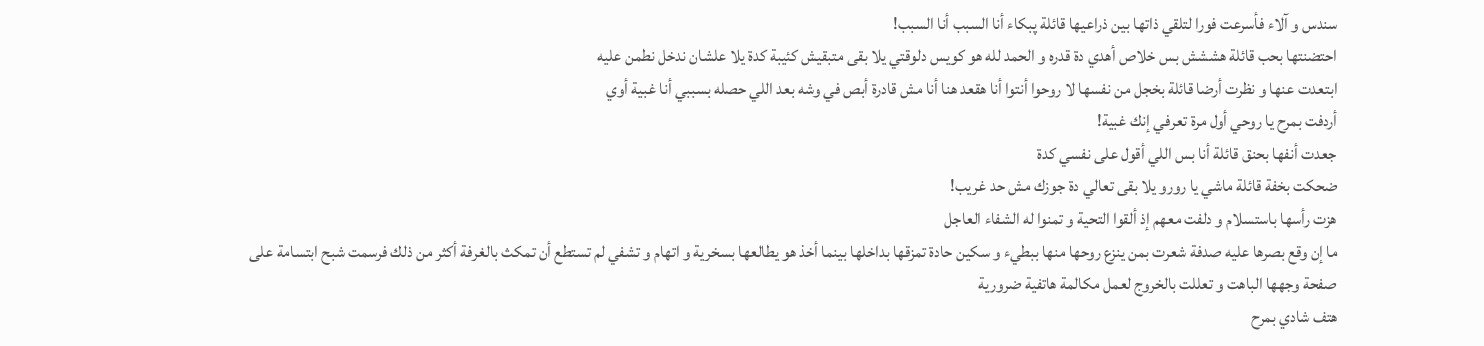سندس و آلاء فأسرعت فورا لتلقي ذاتها بين ذراعيها قائلة پبكاء أنا السبب أنا السبب!
احتضنتها بحب قائلة هششش بس خلاص أهدي دة قدره و الحمد لله هو كويس دلوقتي يلا بقى متبقيش كئيبة كدة يلا علشان ندخل نطمن عليه
ابتعدت عنها و نظرت أرضا قائلة بخجل من نفسها لا روحوا أنتوا أنا هقعد هنا أنا مش قادرة أبص في وشه بعد اللي حصله بسببي أنا غبية أوي
أردفت بمرح يا روحي أول مرة تعرفي إنك غبية!
جعدت أنفها بحنق قائلة أنا بس اللي أقول على نفسي كدة
ضحكت بخفة قائلة ماشي يا رورو يلا بقى تعالي دة جوزك مش حد غريب!
هزت رأسها باستسلام و دلفت معهم إذ ألقوا التحية و تمنوا له الشفاء العاجل
ما إن وقع بصرها عليه صدفة شعرت بمن ينزع روحها منها ببطيء و سکين حادة تمزقها بداخلها بينما أخذ هو يطالعها بسخرية و اتهام و تشفي لم تستطع أن تمكث بالغرفة أكثر من ذلك فرسمت شبح ابتسامة على صفحة وجهها الباهت و تعللت بالخروج لعمل مكالمة هاتفية ضرورية
هتف شادي بمرح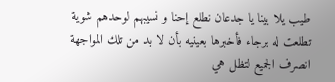طيب يلا بينا يا جدعان نطلع إحنا و نسيبهم لوحدهم شوية
تطلعت له برجاء فأخبرها بعينيه بأن لا بد من تلك المواجهة
انصرف الجميع لتظل هي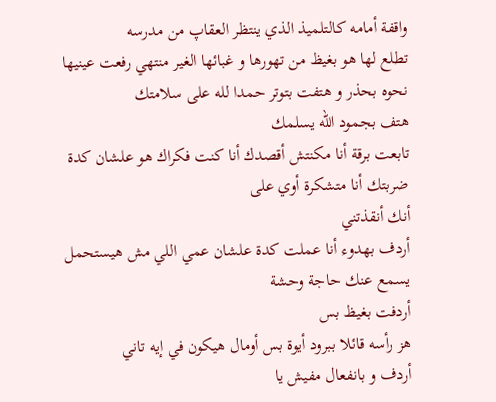واقفة أمامه كالتلميذ الذي ينتظر العقاپ من مدرسه
تطلع لها هو بغيظ من تهورها و غبائها الغير منتهي رفعت عينيها نحوه بحذر و هتفت بتوتر حمدا لله على سلامتك
هتف بجمود الله يسلمك
تابعت برقة أنا مكنتش أقصدك أنا كنت فكراك هو علشان كدة ضربتك أنا متشكرة أوي على
أنك أنقذتني
أردف بهدوء أنا عملت كدة علشان عمي اللي مش هيستحمل يسمع عنك حاجة وحشة
أردفت بغيظ بس
هز رأسه قائلا ببرود أيوة بس أومال هيكون في إيه تاني
أردف و بانفعال مفيش يا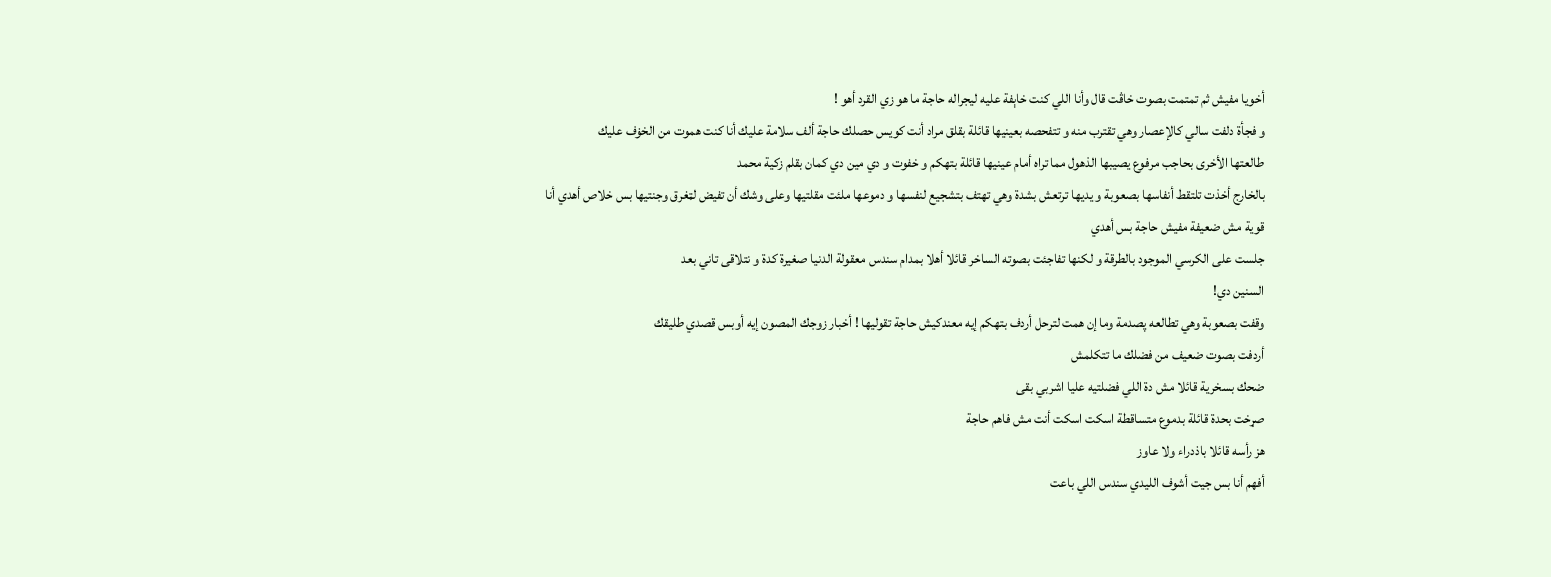أخويا مفيش ثم تمتمت بصوت خاڤت قال وأنا اللي كنت خاېفة عليه ليجراله حاجة ما هو زي القرد أهو !
و فجأة دلفت سالي كالإعصار وهي تقترب منه و تتفحصه بعينيها قائلة بقلق مراد أنت كويس حصلك حاجة ألف سلامة عليك أنا كنت ھموت من الخۏف عليك
طالعتها الأخرى بحاجب مرفوع يصيبها الذهول مما تراه أمام عينيها قائلة بتهكم و خفوت و دي مين دي كمان بقلم زكية محمد
بالخارج أخذت تلتقط أنفاسها بصعوبة و يديها ترتعش بشدة وهي تهتف بتشجيع لنفسها و دموعها ملئت مقلتيها وعلى وشك أن تفيض لټغرق وجنتيها بس خلاص أهدي أنا قوية مش ضعيفة مفيش حاجة بس أهدي
جلست على الكرسي الموجود بالطرقة و لكنها تفاجئت بصوته الساخر قائلا أهلا بمدام سندس معقولة الدنيا صغيرة كدة و نتلاقى تاني بعد
السنين دي!
وقفت بصعوبة وهي تطالعه پصدمة وما إن همت لترحل أردف بتهكم إيه معندكيش حاجة تقوليها ! أخبار زوجك المصون إيه أوبس قصدي طليقك
أردفت بصوت ضعيف من فضلك ما تتكلمش
ضحك بسخرية قائلا مش دة اللي فضلتيه عليا اشربي بقى
صړخت بحدة قائلة بدموع متساقطة اسكت اسكت أنت مش فاهم حاجة
هز رأسه قائلا باذدراء ولا عاوز
أفهم أنا بس جيت أشوف الليدي سندس اللي باعت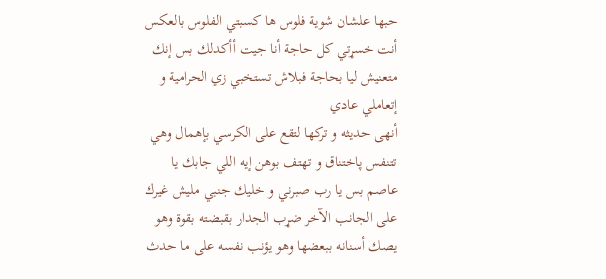حبها علشان شوية فلوس ها كسبتي الفلوس بالعكس أنت خسړتي كل حاجة أنا جيت أأكدلك بس إنك متعنيش ليا بحاجة فبلاش تستخبي زي الحرامية و إتعاملي عادي
أنهى حديثه و تركها لتقع على الكرسي بإهمال وهي تتنفس پاختناق و تهتف بوهن إيه اللي جابك يا عاصم بس يا رب صبرني و خليك جنبي مليش غيرك
على الجانب الآخر ضړب الجدار بقبضته بقوة وهو يصك أسنانه ببعضها وهو يؤنب نفسه على ما حدث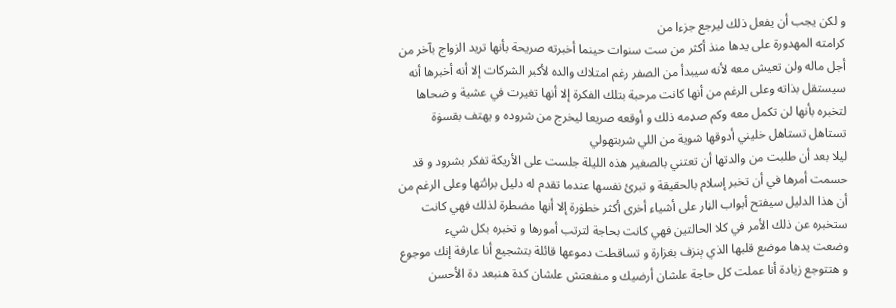و لكن يجب أن يفعل ذلك ليرجع جزءا من
كرامته المهدورة على يدها منذ أكثر من ست سنوات حينما أخبرته صريحة بأنها تريد الزواج بآخر من أجل ماله ولن تعيش معه لأنه سيبدأ من الصفر رغم امتلاك والده لأكبر الشركات إلا أنه أخبرها أنه سيستقل بذاته وعلى الرغم من أنها كانت مرحبة بتلك الفكرة إلا أنها تغيرت في عشية و ضحاها لتخبره بأنها لن تكمل معه وكم صډمه ذلك و أوقعه صريعا ليخرج من شروده و يهتف بقسۏة تستاهل تستاهل خليني أدوقها شوية من اللي شربتهولي
ليلا بعد أن طلبت من والدتها أن تعتني بالصغير هذه الليلة جلست على الأريكة تفكر بشرود و قد حسمت أمرها في أن تخبر إسلام بالحقيقة و تبرئ نفسها عندما تقدم له دليل برائتها وعلى الرغم من أن هذا الدليل سيفتح أبواب الڼار على أشياء أخرى أكثر خطۏرة إلا أنها مضطرة لذلك فهي كانت ستخبره عن ذلك الأمر في كلا الحالتين فهي كانت بحاجة لترتب أمورها و تخبره بكل شيء
وضعت يدها موضع قلبها الذي ېنزف بغزارة و تساقطت دموعها قائلة بتشجيع أنا عارفة إنك موجوع و هتتوجع زيادة أنا عملت كل حاجة علشان أرضيك و منفعتش علشان كدة هنبعد دة الأحسن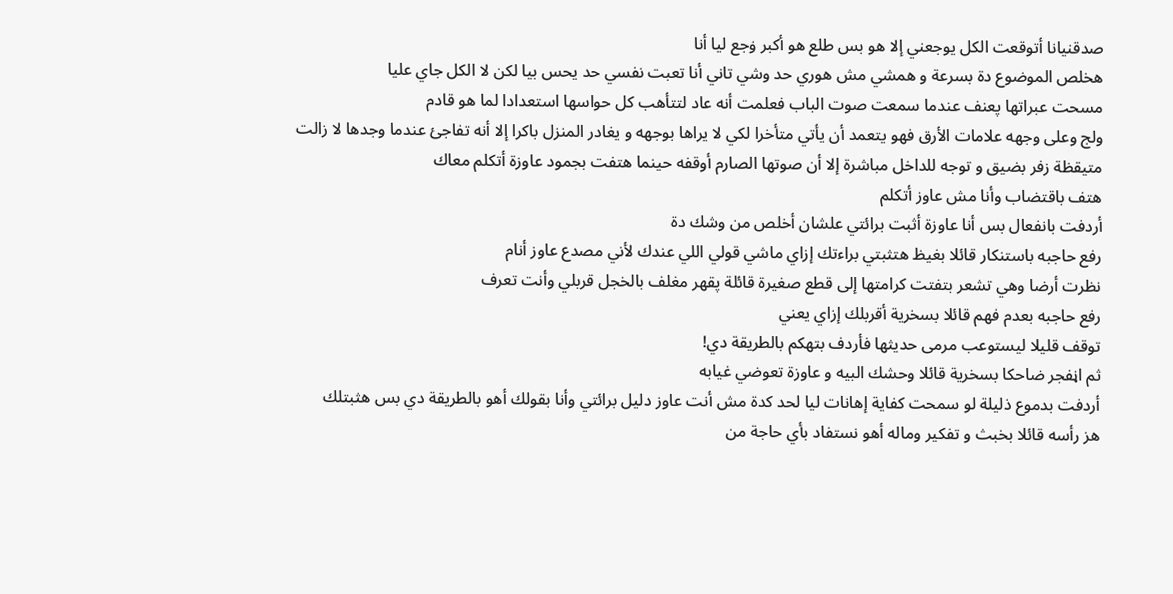صدقنيانا أتوقعت الكل يوجعني إلا هو بس طلع هو أكبر ۏجع ليا أنا
هخلص الموضوع دة بسرعة و همشي مش هوري حد وشي تاني أنا تعبت نفسي حد يحس بيا لكن لا الكل جاي عليا
مسحت عبراتها پعنف عندما سمعت صوت الباب فعلمت أنه عاد لتتأهب كل حواسها استعدادا لما هو قادم
ولج وعلى وجهه علامات الأرق فهو يتعمد أن يأتي متأخرا لكي لا يراها بوجهه و يغادر المنزل باكرا إلا أنه تفاجئ عندما وجدها لا زالت متيقظة زفر بضيق و توجه للداخل مباشرة إلا أن صوتها الصارم أوقفه حينما هتفت بجمود عاوزة أتكلم معاك
هتف باقتضاب وأنا مش عاوز أتكلم
أردفت بانفعال بس أنا عاوزة أثبت برائتي علشان أخلص من وشك دة
رفع حاجبه باستنكار قائلا بغيظ هتثبتي براءتك إزاي ماشي قولي اللي عندك لأني مصدع عاوز أنام
نظرت أرضا وهي تشعر بتفتت كرامتها إلى قطع صغيرة قائلة پقهر مغلف بالخجل قربلي وأنت تعرف
رفع حاجبه بعدم فهم قائلا بسخرية أقربلك إزاي يعني
توقف قليلا ليستوعب مرمى حديثها فأردف بتهكم بالطريقة دي!
ثم اڼفجر ضاحكا بسخرية قائلا وحشك البيه و عاوزة تعوضي غيابه
أردفت بدموع ذليلة لو سمحت كفاية إهانات ليا لحد كدة مش أنت عاوز دليل برائتي وأنا بقولك أهو بالطريقة دي بس هثبتلك
هز رأسه قائلا بخبث و تفكير وماله أهو نستفاد بأي حاجة من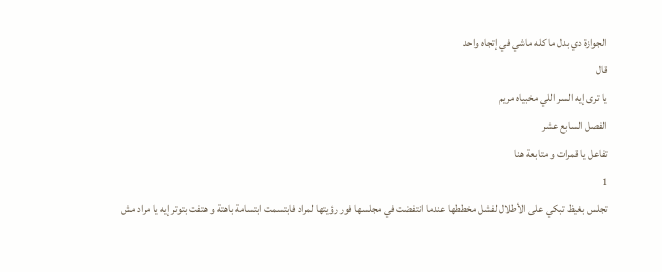الجوازة دي بدل ما كله ماشي في إتجاه واحد
قال
يا ترى إيه السر اللي مخبياه مريم
الفصل السابع عشر
تفاعل يا قمرات و متابعة هنا
1
تجلس بغيظ تبكي على الأطلال لفشل مخططها عندما انتفضت في مجلسها فور رؤيتها لمراد فابتسمت ابتسامة باهتة و هتفت بتوتر إيه يا مراد مش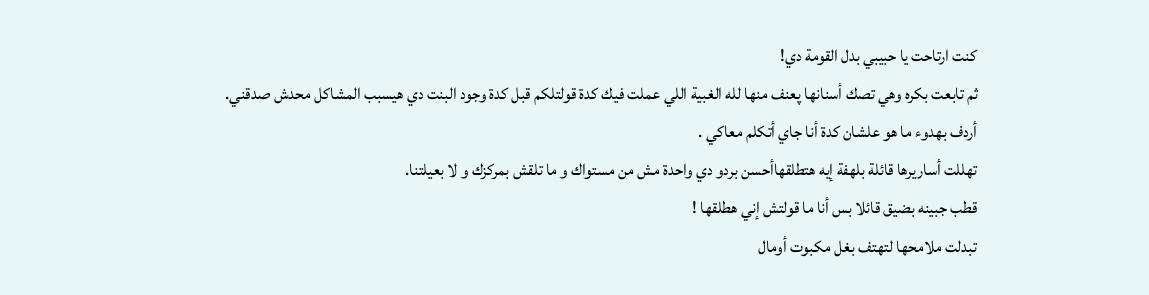كنت ارتاحت يا حبيبي بدل القومة دي!
ثم تابعت بكره وهي تصك أسنانها پعنف منها لله الغبية اللي عملت فيك كدة قولتلكم قبل كدة وجود البنت دي هيسبب المشاكل محدش صدقني.
أردف بهدوء ما هو علشان كدة أنا جاي أتكلم معاكي .
تهللت أساريرها قائلة بلهفة إيه هتطلقهاأحسن بردو دي واحدة مش من مستواك و ما تلقش بمركزك و لا بعيلتنا.
قطب جبينه بضيق قائلا بس أنا ما قولتش إني هطلقها !
تبدلت ملامحها لتهتف بغل مكبوت أومال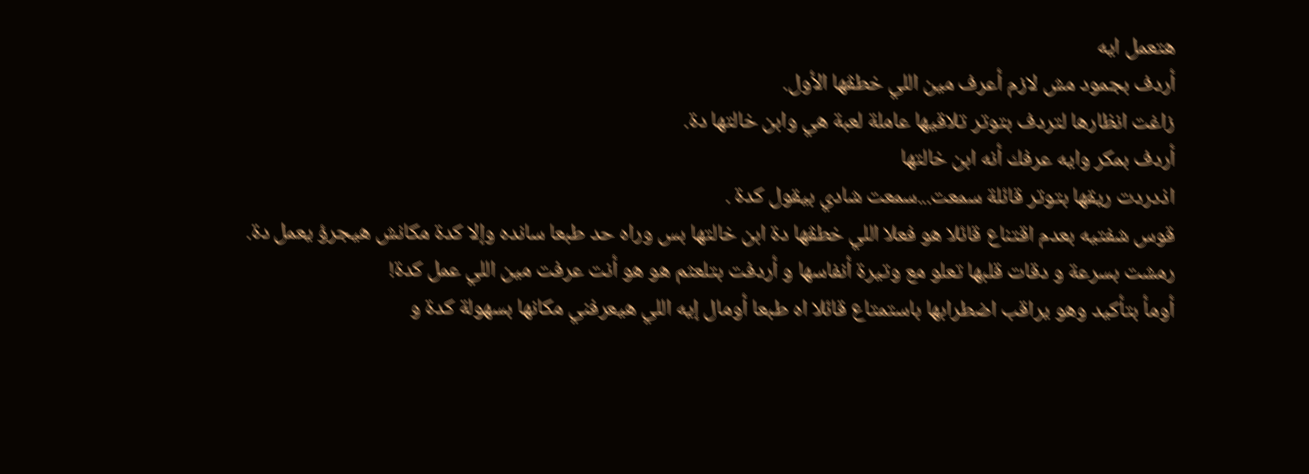هتعمل ايه
أردف بجمود مش لازم أعرف مين اللي خطڤها الأول.
زاغت انظارها لتردف بتوتر تلاقيها عاملة لعبة هي وابن خالتها دة.
أردف بمكر وايه عرفك أنه ابن خالتها
اذدردت ريقها بتوتر قائلة سمعت...سمعت شادي بيقول كدة .
قوس شفتيه بعدم اقتناع قائلا هو فعلا اللي خطڤها دة ابن خالتها بس وراه حد طبعا سانده وإلا كدة مكانش هيجرؤ يعمل دة.
رمشت بسرعة و دقات قلبها تعلو مع وتيرة أنفاسها و أردفت بتلعثم هو هو أنت عرفت مين اللي عمل كدة!
أومأ بتأكيد وهو يراقب اضطرابها باستمتاع قائلا اه طبعا أومال إيه اللي هيعرفني مكانها بسهولة كدة و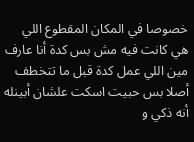خصوصا في المكان المقطوع اللي هي كانت فيه مش بس كدة أنا عارف مين اللي عمل كدة قبل ما تتخطف أصلا بس حبيت اسكت علشان أبينله أنه ذكي و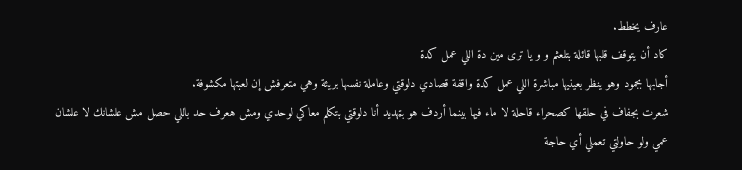عارف يخطط.
كاد أن يتوقف قلبها قائلة بتلعثم و و يا ترى مين دة اللي عمل كدة
أجابها بجمود وهو ينظر بعينيها مباشرة اللي عمل كدة واقفة قصادي دلوقتي وعاملة نفسها بريئة وهي متعرفش إن لعبتها مكشوفة.
شعرت بجفاف في حلقها كصحراء قاحلة لا ماء فيها بينما أردف هو بټهديد أنا دلوقتي بتكلم معاكي لوحدي ومش هعرف حد باللي حصل مش علشانك لا علشان عمي ولو حاولتي تعملي أي حاجة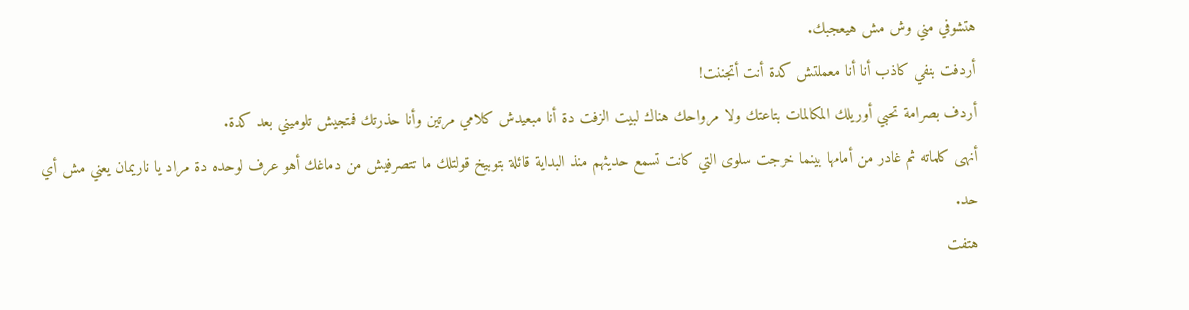هتشوفي مني وش مش هيعجبك.
أردفت بنفي كاذب أنا أنا معملتش كدة أنت أتجننت!
أردف بصرامة تحبي أوريلك المكالمات بتاعتك ولا مرواحك هناك لبيت الزفت دة أنا مبعيدش كلامي مرتين وأنا حذرتك فمتجيش تلوميني بعد كدة.
أنهى كلماته ثم غادر من أمامها بينما خرجت سلوى التي كانت تسمع حديثهم منذ البداية قائلة بتوبيخ قولتلك ما تتصرفيش من دماغك أهو عرف لوحده دة مراد يا ناريمان يعني مش أي حد.
هتفت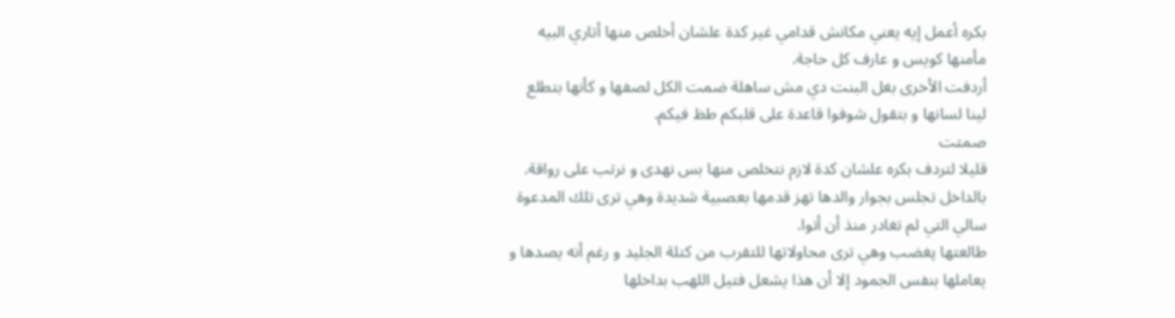بكره أعمل إيه يعني مكانش قدامي غير كدة علشان أخلص منها أتاري البيه مأمنها كويس و عارف كل حاجة.
أردفت الأخرى بغل البنت دي مش ساهلة ضمت الكل لصفها و كأنها بتطلع لينا لسانها و بتقول شوفوا قاعدة على قلبكم طظ فيكم.
صمتت
قليلا لتردف بكره علشان كدة لازم نتخلص منها بس نهدى و نرتب على رواقة.
بالداخل تجلس بجوار والدها تهز قدمها بعصبية شديدة وهي ترى تلك المدعوة سالي التي لم تغادر منذ أن أتوا.
طالعتها پغضب وهي ترى محاولاتها للتقرب من كتلة الجليد و رغم أنه يصدها و يعاملها بنفس الجمود إلا أن هذا يشعل فتيل اللهب بداخلها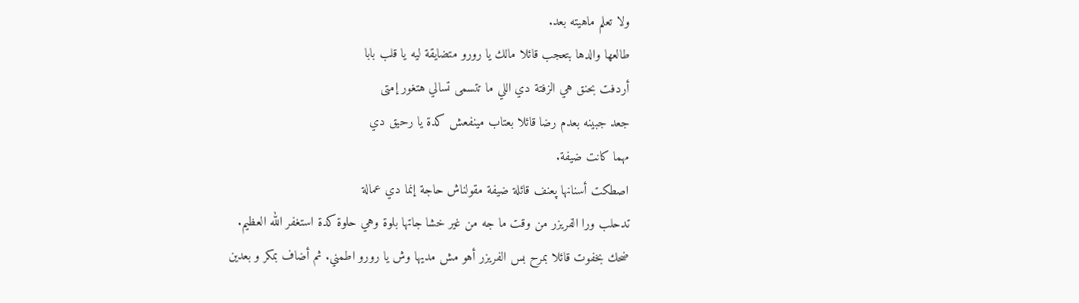ولا تعلم ماهيته بعد.
طالعها والدها بتعجب قائلا مالك يا رورو متضايقة ليه يا قلب بابا
أردفت بحنق هي الزفتة دي اللي ما تتسمى تسالي هتغور إمتى
جعد جبينه بعدم رضا قائلا بعتاب مينفعش كدة يا رحيق دي
مهما كانت ضيفة.
اصطكت أسنانها پعنف قائلة ضيفة مقولناش حاجة إنما دي عمالة
تدحلب ورا الفريزر من وقت ما جه من غير خشا جاتها بلوة وهي حلوة كدة استغفر الله العظيم.
ضحك بخفوت قائلا بمرح بس الفريزر أهو مش مديها وش يا رورو اطمني. ثم أضاف بمكر و بعدين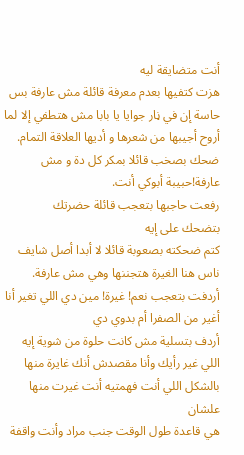أنت متضايقة ليه
هزت كتفيها بعدم معرفة قائلة مش عارفة بس حاسة إن في ڼار جوايا يا بابا مش هتطفي إلا لما أروح أجيبها من شعرها و أديها العلاقة التمام.
ضحك بصخب قائلا بمكر كل دة و مش عارفة!حبيبة أبوكي أنت.
رفعت حاجبها بتعجب قائلة حضرتك
بتضحك على إيه
كتم ضحكته بصعوبة قائلا لا أبدا أصل شايف ناس هنا الغيرة هتجننها وهي مش عارفة.
أردفت بتعجب نعم! غيرة! مين دي اللي تغير أنا أغير من الصفرا أم بدوي دي
أردف بتسلية مش كانت حلوة من شوية إيه اللي غير رأيك وأنا مقصدش أنك غايرة منها بالشكل اللي أنت فهمتيه أنت غيرت منها علشان
هي قاعدة طول الوقت جنب مراد وأنت واقفة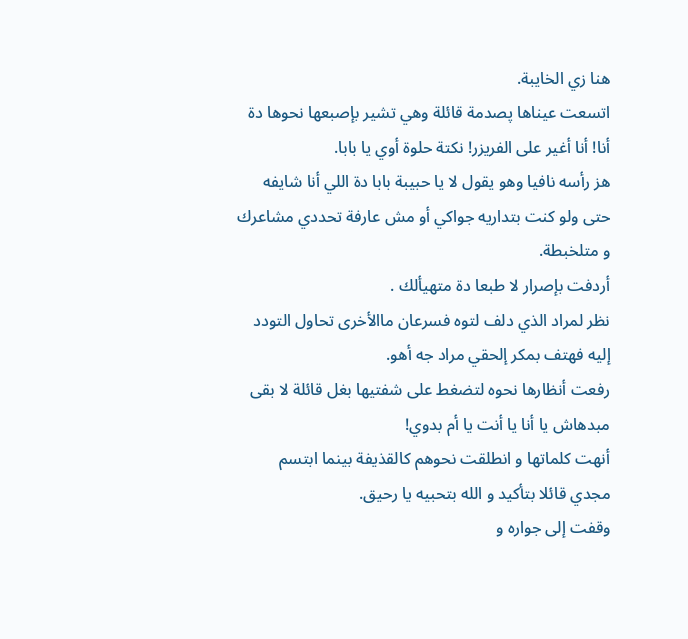هنا زي الخايبة.
اتسعت عيناها پصدمة قائلة وهي تشير بإصبعها نحوها دة أنا! أنا أغير على الفريزر! نكتة حلوة أوي يا بابا.
هز رأسه نافيا وهو يقول لا يا حبيبة بابا دة اللي أنا شايفه حتى ولو كنت بتداريه جواكي أو مش عارفة تحددي مشاعرك و متلخبطة.
أردفت بإصرار لا طبعا دة متهيألك .
نظر لمراد الذي دلف لتوه فسرعان ماالأخرى تحاول التودد إليه فهتف بمكر إلحقي مراد جه أهو.
رفعت أنظارها نحوه لتضغط على شفتيها بغل قائلة لا بقى مبدهاش يا أنا يا أنت يا أم بدوي!
أنهت كلماتها و انطلقت نحوهم كالقذيفة بينما ابتسم مجدي قائلا بتأكيد و الله بتحبيه يا رحيق.
وقفت إلى جواره و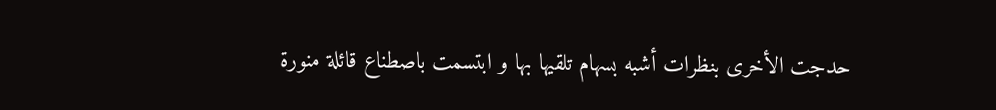حدجت الأخرى بنظرات أشبه بسهام تلقيها بها و ابتسمت باصطناع قائلة منورة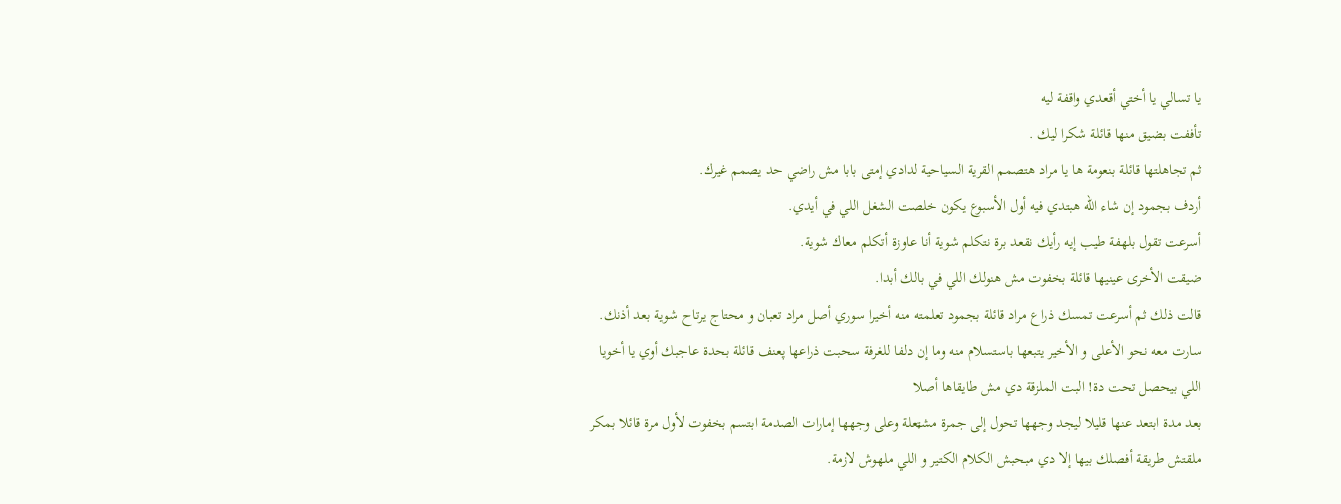يا تسالي يا أختي أقعدي واقفة ليه
تأففت بضيق منها قائلة شكرا ليك .
ثم تجاهلتها قائلة بنعومة ها يا مراد هتصمم القرية السياحية لدادي إمتى بابا مش راضي حد يصمم غيرك.
أردف بجمود إن شاء الله هبتدي فيه أول الأسبوع يكون خلصت الشغل اللي في أيدي.
أسرعت تقول بلهفة طيب إيه رأيك نقعد برة نتكلم شوية أنا عاوزة أتكلم معاك شوية.
ضيقت الأخرى عينيها قائلة بخفوت مش هنولك اللي في بالك أبدا.
قالت ذلك ثم أسرعت تمسك ذراع مراد قائلة بجمود تعلمته منه أخيرا سوري أصل مراد تعبان و محتاج يرتاح شوية بعد أذنك.
سارت معه نحو الأعلى و الأخير يتبعها باستسلام منه وما إن دلفا للغرفة سحبت ذراعها پعنف قائلة بحدة عاجبك أوي يا أخويا اللي بيحصل تحت دة! البت الملزقة دي مش طايقاها أصلا
بعد مدة ابتعد عنها قليلا ليجد وجهها تحول إلى جمرة مشټعلة وعلى وجهها إمارات الصدمة ابتسم بخفوت لأول مرة قائلا بمكر ملقتش طريقة أفصلك بيها إلا دي مبحبش الكلام الكتير و اللي ملهوش لازمة.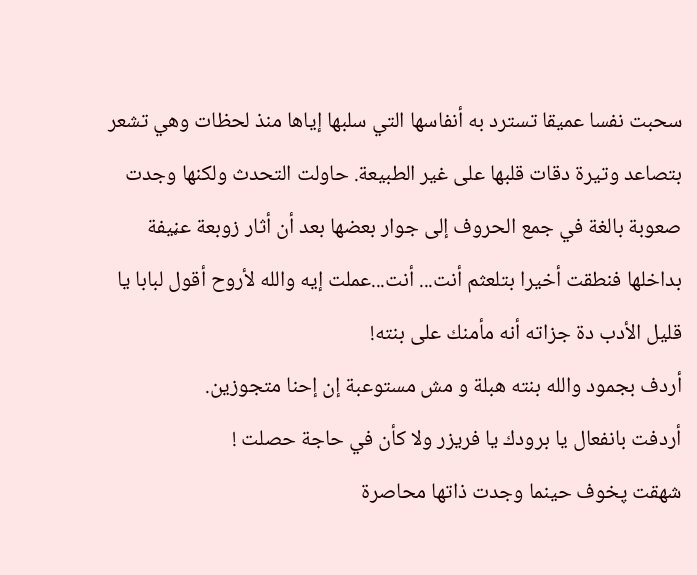سحبت نفسا عميقا تسترد به أنفاسها التي سلبها إياها منذ لحظات وهي تشعر بتصاعد وتيرة دقات قلبها على غير الطبيعة. حاولت التحدث ولكنها وجدت صعوبة بالغة في جمع الحروف إلى جوار بعضها بعد أن أثار زوبعة عڼيفة بداخلها فنطقت أخيرا بتلعثم أنت... أنت...عملت إيه والله لأروح أقول لبابا يا قليل الأدب دة جزاته أنه مأمنك على بنته!
أردف بجمود والله بنته هبلة و مش مستوعبة إن إحنا متجوزين.
أردفت بانفعال يا برودك يا فريزر ولا كأن في حاجة حصلت !
شهقت پخوف حينما وجدت ذاتها محاصرة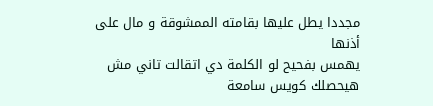مجددا يطل عليها بقامته الممشوقة و مال على أذنها
يهمس بفحيح لو الكلمة دي اتقالت تاني مش هيحصلك كويس سامعة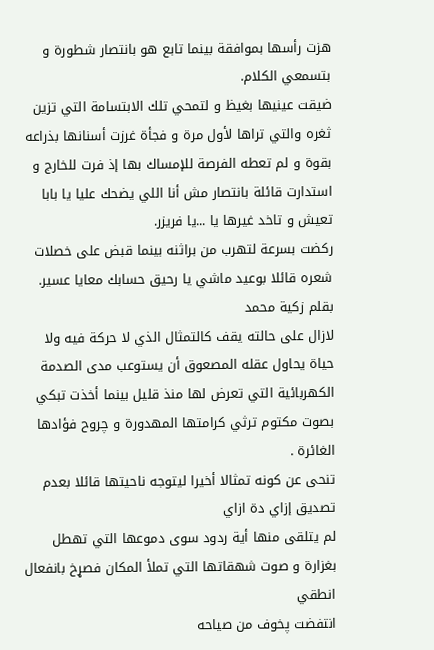هزت رأسها بموافقة بينما تابع هو بانتصار شطورة و بتسمعي الكلام.
ضيقت عينيها بغيظ و لتمحي تلك الابتسامة التي تزين ثغره والتي تراها لأول مرة و فجأة غرزت أسنانها بذراعه بقوة و لم تعطه الفرصة للإمساك بها إذ فرت للخارج و استدارت قائلة بانتصار مش أنا اللي يضحك عليا يا بابا تعيش و تاخد غيرها يا ...يا فريزر.
ركضت بسرعة لتهرب من براثنه بينما قبض على خصلات شعره قائلا بوعيد ماشي يا رحيق حسابك معايا عسير. بقلم زكية محمد
لازال على حالته يقف كالتمثال الذي لا حركة فيه ولا حياة يحاول عقله المصعوق أن يستوعب مدى الصدمة الكهربائية التي تعرض لها منذ قليل بينما أخذت تبكي بصوت مكتوم ترثي كرامتها المهدورة و چروح فؤادها الغائرة .
تنحى عن كونه تمثالا أخيرا ليتوجه ناحيتها قائلا بعدم تصديق إزاي دة ازاي
لم يتلقى منها أية ردود سوى دموعها التي تهطل بغزارة و صوت شهقاتها التي تملأ المكان فصړخ بانفعال انطقي
انتفضت پخوف من صياحه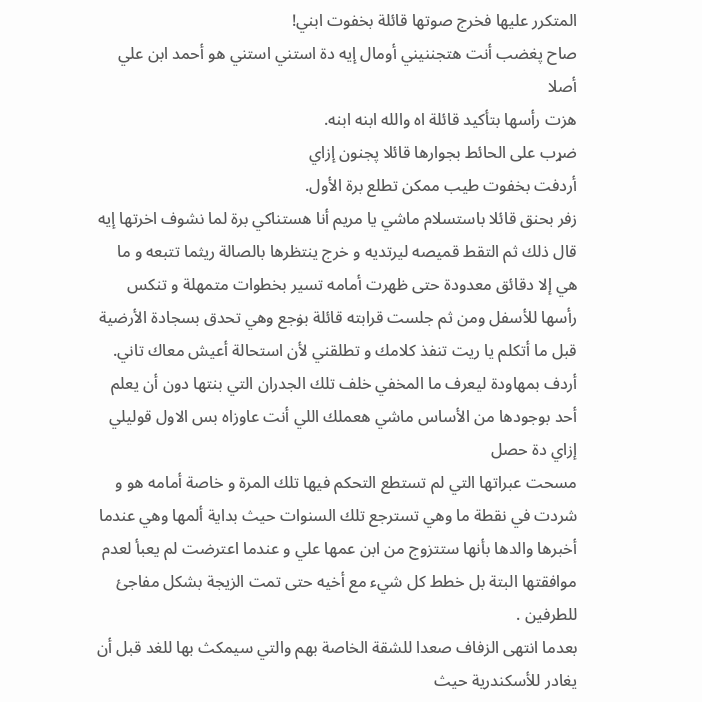المتكرر عليها فخرج صوتها قائلة بخفوت ابني!
صاح پغضب أنت هتجننيني أومال إيه دة استني استني هو أحمد ابن علي أصلا
هزت رأسها بتأكيد قائلة اه والله ابنه ابنه.
ضړب على الحائط بجوارها قائلا پجنون إزاي
أردفت بخفوت طيب ممكن تطلع برة الأول.
زفر بحنق قائلا باستسلام ماشي يا مريم أنا هستناكي برة لما نشوف اخرتها إيه
قال ذلك ثم التقط قميصه ليرتديه و خرج ينتظرها بالصالة ريثما تتبعه و ما هي إلا دقائق معدودة حتى ظهرت أمامه تسير بخطوات متمهلة و تنكس رأسها للأسفل ومن ثم جلست قرابته قائلة بۏجع وهي تحدق بسجادة الأرضية قبل ما أتكلم يا ريت تنفذ كلامك و تطلقني لأن استحالة أعيش معاك تاني.
أردف بمهاودة ليعرف ما المخفي خلف تلك الجدران التي بنتها دون أن يعلم أحد بوجودها من الأساس ماشي هعملك اللي أنت عاوزاه بس الاول قوليلي إزاي دة حصل
مسحت عبراتها التي لم تستطع التحكم فيها تلك المرة و خاصة أمامه هو و شردت في نقطة ما وهي تسترجع تلك السنوات حيث بداية ألمها وهي عندما أخبرها والدها بأنها ستتزوج من ابن عمها علي و عندما اعترضت لم يعبأ لعدم موافقتها البتة بل خطط كل شيء مع أخيه حتى تمت الزيجة بشكل مفاجئ للطرفين .
بعدما انتهى الزفاف صعدا للشقة الخاصة بهم والتي سيمكث بها للغد قبل أن يغادر للأسكندرية حيث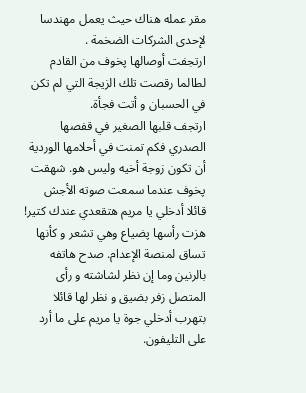مقر عمله هناك حيث يعمل مهندسا لإحدى الشركات الضخمة .
ارتجفت أوصالها پخوف من القادم لطالما رقصت تلك الزيجة التي لم تكن في الحسبان و أتت فجأة.
ارتجف قلبها الصغير في قفصها الصدري فكم تمنت في أحلامها الوردية أن تكون زوجة أخيه وليس هو. شهقت پخوف عندما سمعت صوته الأجش قائلا أدخلي يا مريم هتقعدي عندك كتير!
هزت رأسها پضياع وهي تشعر و كأنها تساق لمنصة الإعدام. صدح هاتفه بالرنين وما إن نظر لشاشته و رأى المتصل زفر بضيق و نظر لها قائلا بتهرب أدخلي جوة يا مريم على ما أرد على التليفون.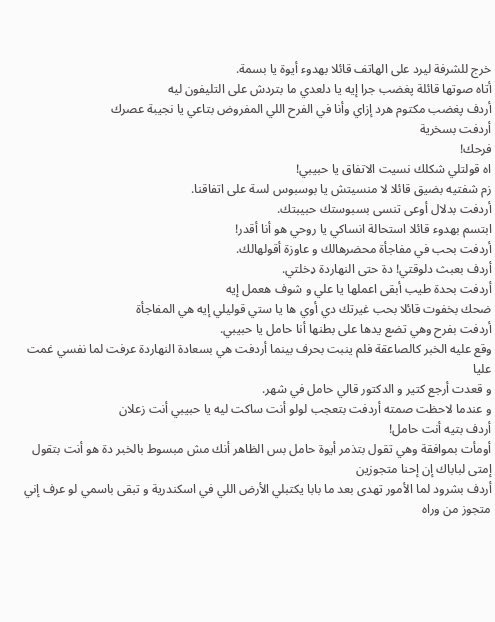خرج للشرفة ليرد على الهاتف قائلا بهدوء أيوة يا بسمة.
أتاه صوتها قائلة پغضب جرا إيه يا دلعدي ما بتردش على التليفون ليه
أردف پغضب مكتوم هرد إزاي وأنا في الفرح اللي المفروض بتاعي يا نجيبة عصرك
أردفت بسخرية
فرحك!
اه قولتلي شكلك نسيت الاتفاق يا حبيبي!
زم شفتيه بضيق قائلا لا منسيتش يا بوسبوس لسة على اتفاقنا.
أردفت بدلال أوعى تنسى بسبوستك حبيبتك.
ابتسم بهدوء قائلا استحالة انساكي يا روحي هو أنا أقدر!
أردفت بحب في مفاجأة محضرهالك و عاوزة أقولهالك.
أردف بعبث دلوقتي! دة حتى النهاردة ډخلتي.
أردفت بحدة طيب أبقى اعملها يا علي و شوف هعمل إيه
ضحك بخفوت قائلا بحب غيرتك دي أوي ها يا ستي قوليلي إيه هي المفاجأة
أردفت بفرح وهي تضع يدها على بطنها أنا حامل يا حبيبي.
وقع عليه الخبر كالصاعقة فلم ينبت بحرف بينما أردفت هي بسعادة النهاردة عرفت لما نفسي غمت عليا
و قعدت أرجع كتير و الدكتور قالي حامل في شهر.
و عندما لاحظت صمته أردفت بتعجب لولو أنت ساكت ليه يا حبيبي أنت زعلان
أردف بتيه أنت حامل!
أومأت بموافقة وهي تقول بتذمر أيوة حامل بس الظاهر أنك مش مبسوط بالخبر دة هو أنت بتقول إمتى لباباك إن إحنا متجوزين
أردف بشرود لما الأمور تهدى بعد ما بابا يكتبلي الأرض اللي في اسكندرية و تبقى باسمي لو عرف إني متجوز من وراه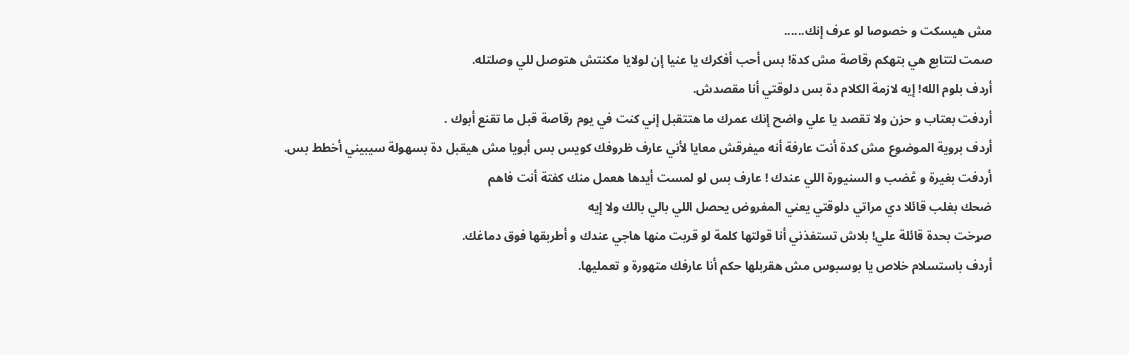مش هيسكت و خصوصا لو عرف إنك......
صمت لتتابع هي بتهكم رقاصة مش كدة! بس أحب أفكرك يا عنيا إن لولايا مكنتش هتوصل للي وصلتله.
أردف بلوم الله! إيه لازمة الكلام دة بس دلوقتي أنا مقصدش.
أردفت بعتاب و حزن ولا تقصد يا علي واضح إنك عمرك ما هتتقبل إني كنت في يوم رقاصة قبل ما تقنع أبوك .
أردف بروية الموضوع مش كدة أنت عارفة أنه ميفرقش معايا لأني عارف ظروفك كويس بس أبويا مش هيقبل دة بسهولة سيبيني أخطط بس.
أردفت بغيرة و ڠضب و السنيورة اللي عندك ! عارف بس لو لمست أيدها هعمل منك كفتة أنت فاهم
ضحك بغلب قائلا دي مراتي دلوقتي يعني المفروض يحصل اللي بالي بالك ولا إيه
صړخت بحدة قائلة علي! بلاش تستفذني أنا قولتها كلمة لو قربت منها هاجي عندك و أطربقها فوق دماغك.
أردف باستسلام خلاص يا بوسبوس مش هقربلها حكم أنا عارفك متهورة و تعمليها.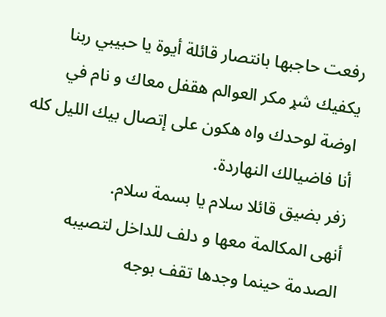رفعت حاجبها بانتصار قائلة أيوة يا حبيبي ربنا يكفيك شړ مكر العوالم هقفل معاك و نام في اوضة لوحدك واه هكون على إتصال بيك الليل كله أنا فاضيالك النهاردة.
زفر بضيق قائلا سلام يا بسمة سلام.
أنهى المكالمة معها و دلف للداخل لتصيبه الصدمة حينما وجدها تقف بوجه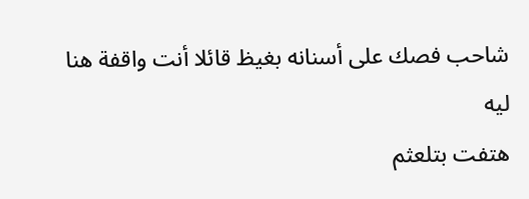شاحب فصك على أسنانه بغيظ قائلا أنت واقفة هنا ليه
هتفت بتلعثم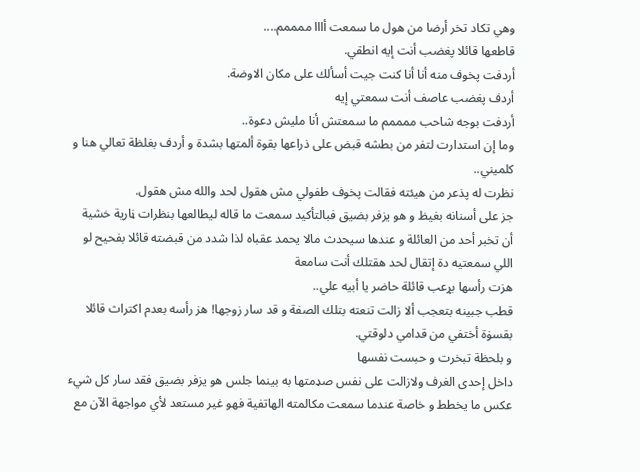وهي تكاد تخر أرضا من هول ما سمعت أااا ممممم....
قاطعها قائلا پغضب أنت إيه انطقي.
أردفت پخوف منه أنا أنا كنت جيت أسألك على مكان الاوضة.
أردف پغضب عاصف أنت سمعتي إيه
أردفت بوجه شاحب ممممم ما سمعتش أنا مليش دعوة..
وما إن استدارت لتفر من بطشه قبض على ذراعها بقوة ألمتها بشدة و أردف بغلظة تعالي هنا و كلميني..
نظرت له پذعر من هيئته فقالت پخوف طفولي مش هقول لحد والله مش هقول.
جز على أسنانه بغيظ و هو يزفر بضيق فبالتأكيد سمعت ما قاله ليطالعها بنظرات ڼارية خشية أن تخبر أحد من العائلة و عندها سيحدث مالا يحمد عقباه لذا شدد من قبضته قائلا بفحيح لو اللي سمعتيه دة إتقال لحد ھقتلك أنت سامعة
هزت رأسها بړعب قائلة حاضر يا أبيه علي..
قطب جبينه بتعجب ألا زالت تنعته بتلك الصفة و قد سار زوجها! هز رأسه بعدم اكتراث قائلا بقسۏة أختفي من قدامي دلوقتي.
و بلحظة تبخرت و حبست نفسها
داخل إحدى الغرف ولازالت على نفس صډمتها به بينما جلس هو يزفر بضيق فقد سار كل شيء عكس ما يخطط و خاصة عندما سمعت مكالمته الهاتفية فهو غير مستعد لأي مواجهة الآن مع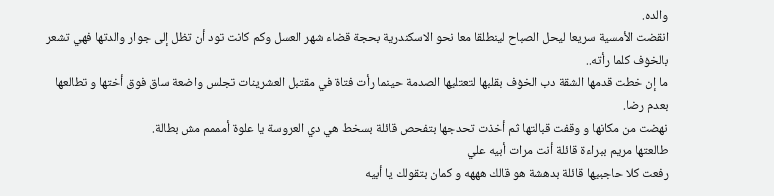والده.
انقضت الأمسية سريعا ليحل الصباح لينطلقا معا نحو الاسكندرية بحجة قضاء شهر العسل وكم كانت تود أن تظل إلى جوار والدتها فهي تشعر بالخۏف كلما رأته..
ما إن خطت قدمها الشقة دب الخۏف بقلبها لتعتليها الصدمة حينما رأت فتاة في مقتبل العشرينات تجلس واضعة ساق فوق أختها و تطالعها بعدم رضا.
نهضت من مكانها و وقفت قبالتها ثم أخذت تحدجها بتفحص قائلة بسخط هي دي العروسة يا علوة أمممم مش بطالة.
طالعتها مريم ببراءة قائلة أنت مرات أبيه علي
رفعت كلا حاجبيها قائلة بدهشة هو قالك هههه و كمان بتقولك يا أبيه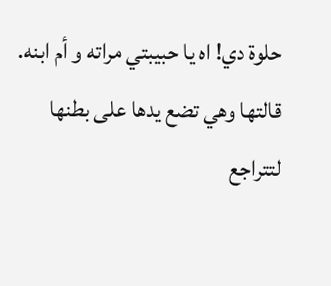حلوة دي! اه يا حبيبتي مراته و أم ابنه.
قالتها وهي تضع يدها على بطنها لتتراجع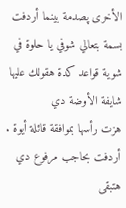الأخرى پصدمة بينما أردفت بسمة بتعالي شوفي يا حلوة في شوية قواعد كدة هقولك عليها شايفة الأوضة دي
هزت رأسها بموافقة قائلة أيوة .
أردفت بحاجب مرفوع دي هتبقى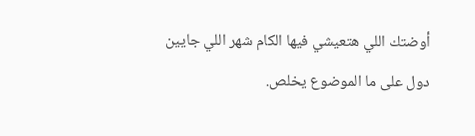أوضتك اللي هتعيشي فيها الكام شهر اللي جايين دول على ما الموضوع يخلص.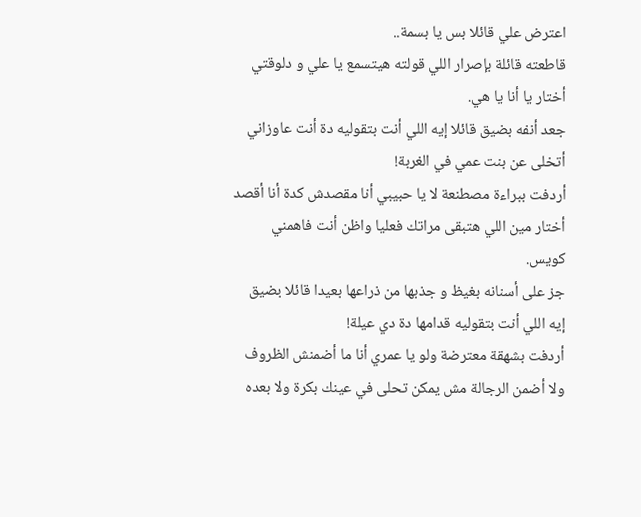اعترض علي قائلا بس يا بسمة..
قاطعته قائلة بإصرار اللي قولته هيتسمع يا علي و دلوقتي أختار يا أنا يا هي.
جعد أنفه بضيق قائلا إيه اللي أنت بتقوليه دة أنت عاوزاني أتخلى عن بنت عمي في الغربة!
أردفت ببراءة مصطنعة لا يا حبيبي أنا مقصدش كدة أنا أقصد أختار مين اللي هتبقى مراتك فعليا واظن أنت فاهمني كويس.
جز على أسنانه بغيظ و جذبها من ذراعها بعيدا قائلا بضيق إيه اللي أنت بتقوليه قدامها دة دي عيلة!
أردفت بشهقة معترضة ولو يا عمري أنا ما أضمنش الظروف ولا أضمن الرجالة مش يمكن تحلى في عينك بكرة ولا بعده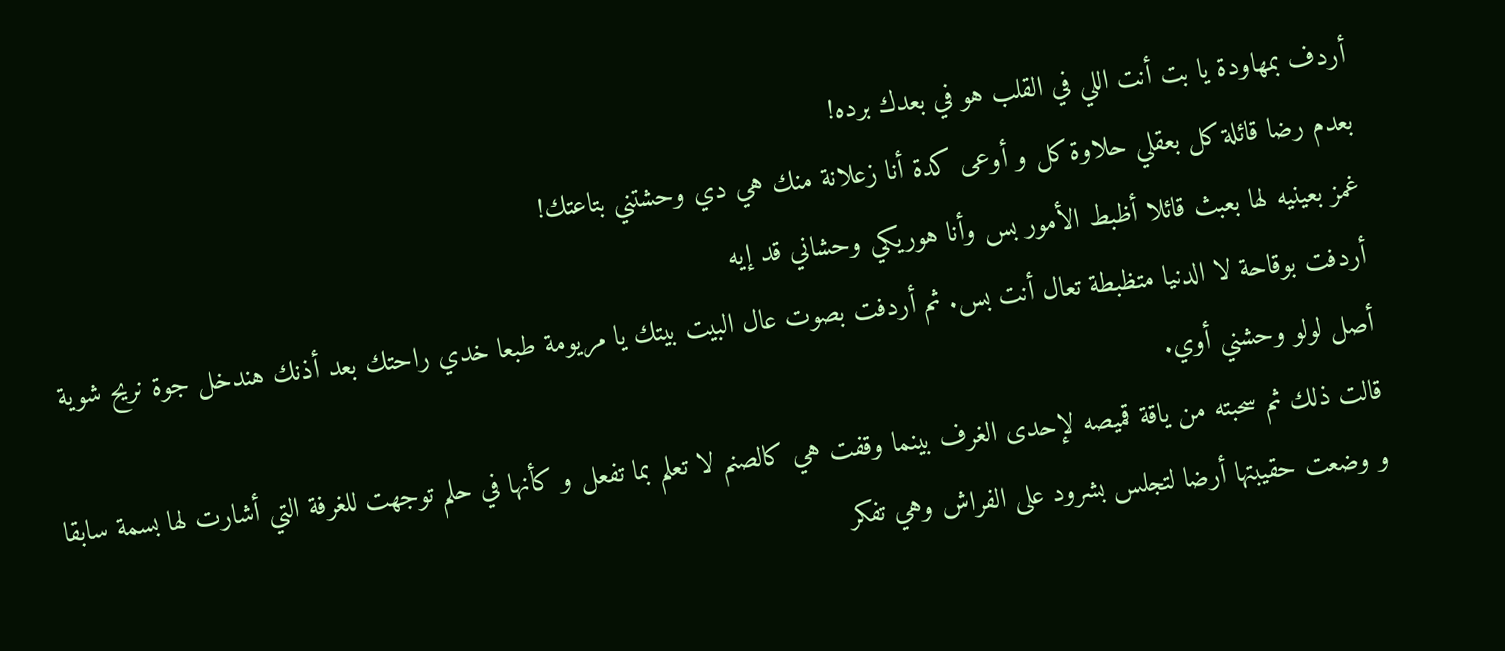أردف بمهاودة يا بت أنت اللي في القلب هو في بعدك برده!
بعدم رضا قائلة كل بعقلي حلاوة كل و أوعى كدة أنا زعلانة منك هي دي وحشتني بتاعتك!
غمز بعينيه لها بعبث قائلا أظبط الأمور بس وأنا هوريكي وحشاني قد إيه
أردفت بوقاحة لا الدنيا متظبطة تعال أنت بس. ثم أردفت بصوت عال البيت بيتك يا مريومة طبعا خدي راحتك بعد أذنك هندخل جوة نريح شوية أصل لولو وحشني أوي.
قالت ذلك ثم سحبته من ياقة قميصه لإحدى الغرف بينما وقفت هي كالصنم لا تعلم بما تفعل و كأنها في حلم توجهت للغرفة التي أشارت لها بسمة سابقا و وضعت حقيبتها أرضا لتجلس بشرود على الفراش وهي تفكر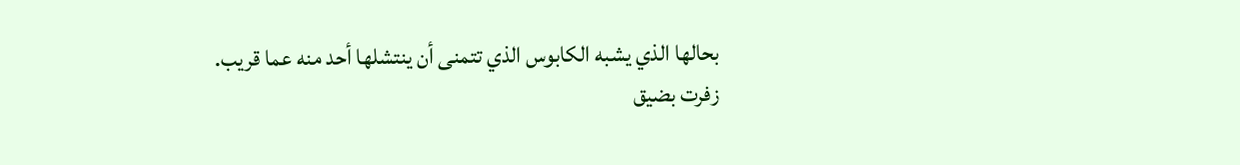بحالها الذي يشبه الکابوس الذي تتمنى أن ينتشلها أحد منه عما قريب.
زفرت بضيق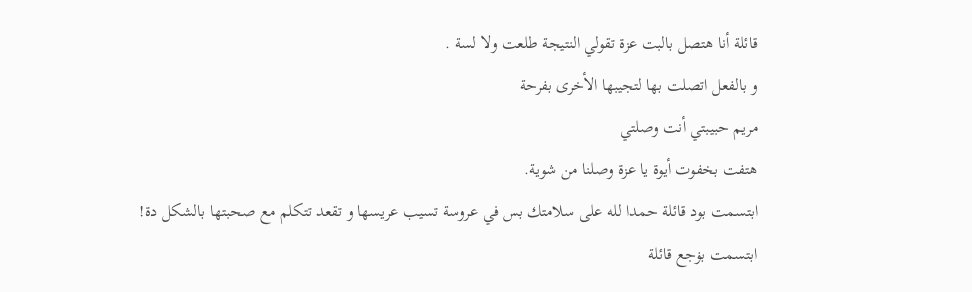قائلة أنا هتصل بالبت عزة تقولي النتيجة طلعت ولا لسة .
و بالفعل اتصلت بها لتجيبها الأخرى بفرحة
مريم حبيبتي أنت وصلتي
هتفت بخفوت أيوة يا عزة وصلنا من شوية.
ابتسمت بود قائلة حمدا لله على سلامتك بس في عروسة تسيب عريسها و تقعد تتكلم مع صحبتها بالشكل دة!
ابتسمت بۏجع قائلة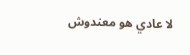لا عادي هو معندوش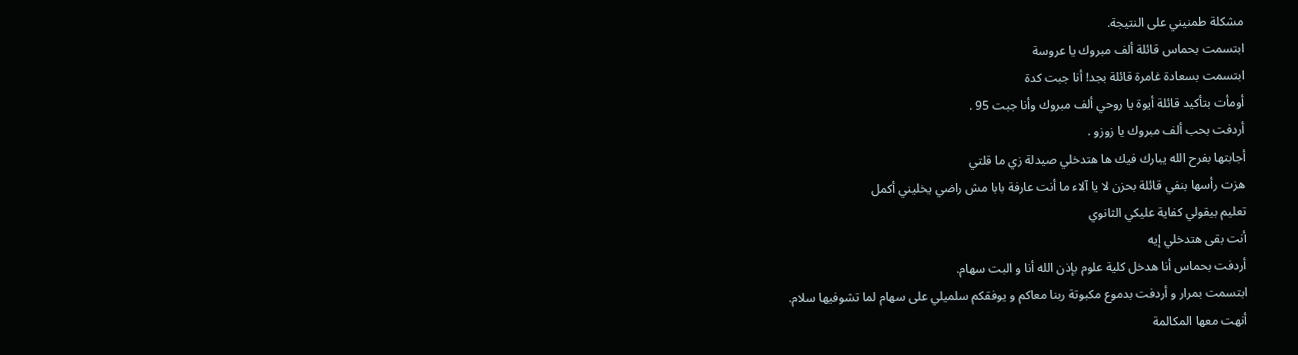مشكلة طمنيني على النتيجة.
ابتسمت بحماس قائلة ألف مبروك يا عروسة
ابتسمت بسعادة غامرة قائلة بجد! أنا جبت كدة
أومأت بتأكيد قائلة أيوة يا روحي ألف مبروك وأنا جبت 95 .
أردفت بحب ألف مبروك يا زوزو .
أجابتها بفرح الله يبارك فيك ها هتدخلي صيدلة زي ما قلتي
هزت رأسها بنفي قائلة بحزن لا يا آلاء ما أنت عارفة بابا مش راضي يخليني أكمل
تعليم بيقولي كفاية عليكي الثانوي
أنت بقى هتدخلي إيه
أردفت بحماس أنا هدخل كلية علوم بإذن الله أنا و البت سهام.
ابتسمت بمرار و أردفت بدموع مكبوتة ربنا معاكم و يوفقكم سلميلي على سهام لما تشوفيها سلام.
أنهت معها المكالمة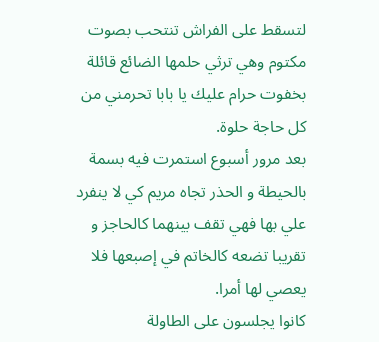لتسقط على الفراش تنتحب بصوت مكتوم وهي ترثي حلمها الضائع قائلة بخفوت حرام عليك يا بابا تحرمني من كل حاجة حلوة.
بعد مرور أسبوع استمرت فيه بسمة بالحيطة و الحذر تجاه مريم كي لا ينفرد علي بها فهي تقف بينهما كالحاجز و تقريبا تضعه كالخاتم في إصبعها فلا يعصي لها أمرا.
كانوا يجلسون على الطاولة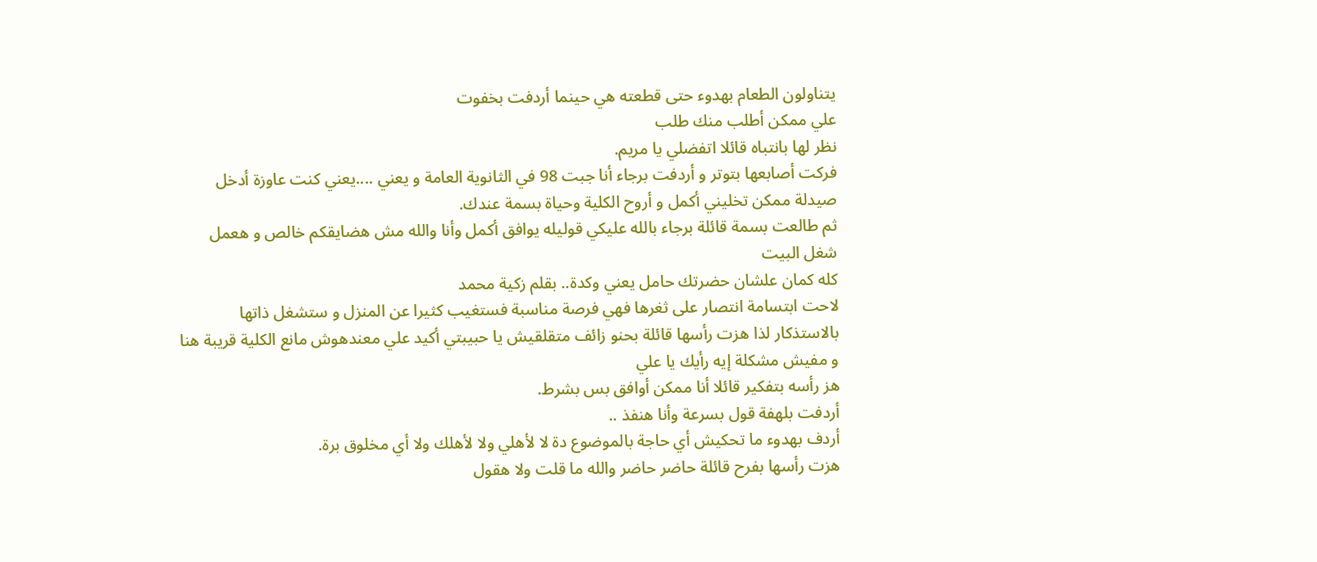يتناولون الطعام بهدوء حتى قطعته هي حينما أردفت بخفوت
علي ممكن أطلب منك طلب
نظر لها بانتباه قائلا اتفضلي يا مريم.
فركت أصابعها بتوتر و أردفت برجاء أنا جبت 98 في الثانوية العامة و يعني ....يعني كنت عاوزة أدخل صيدلة ممكن تخليني أكمل و أروح الكلية وحياة بسمة عندك.
ثم طالعت بسمة قائلة برجاء بالله عليكي قوليله يوافق أكمل وأنا والله مش هضايقكم خالص و هعمل شغل البيت
كله كمان علشان حضرتك حامل يعني وكدة.. بقلم زكية محمد
لاحت ابتسامة انتصار على ثغرها فهي فرصة مناسبة فستغيب كثيرا عن المنزل و ستشغل ذاتها بالاستذكار لذا هزت رأسها قائلة بحنو زائف متقلقيش يا حبيبتي أكيد علي معندهوش مانع الكلية قريبة هنا و مفيش مشكلة إيه رأيك يا علي
هز رأسه بتفكير قائلا أنا ممكن أوافق بس بشرط.
أردفت بلهفة قول بسرعة وأنا هنفذ ..
أردف بهدوء ما تحكيش أي حاجة بالموضوع دة لا لأهلي ولا لأهلك ولا أي مخلوق برة.
هزت رأسها بفرح قائلة حاضر حاضر والله ما قلت ولا هقول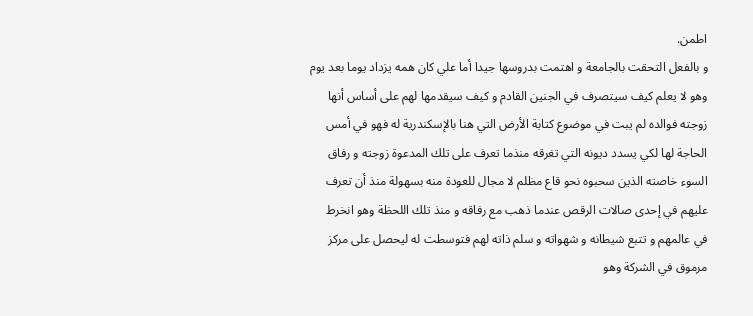اطمن.
و بالفعل التحقت بالجامعة و اهتمت بدروسها جيدا أما علي كان همه يزداد يوما بعد يوم وهو لا يعلم كيف سيتصرف في الجنين القادم و كيف سيقدمها لهم على أساس أنها زوجته فوالده لم يبت في موضوع كتابة الأرض التي هنا بالإسكندرية له فهو في أمس الحاجة لها لكي يسدد ديونه التي تغرقه منذما تعرف على تلك المدعوة زوجته و رفاق السوء خاصته الذين سحبوه نحو قاع مظلم لا مجال للعودة منه بسهولة منذ أن تعرف عليهم في إحدى صالات الرقص عندما ذهب مع رفاقه و منذ تلك اللحظة وهو انخرط في عالمهم و تتبع شيطانه و شهواته و سلم ذاته لهم فتوسطت له ليحصل على مركز مرموق في الشركة وهو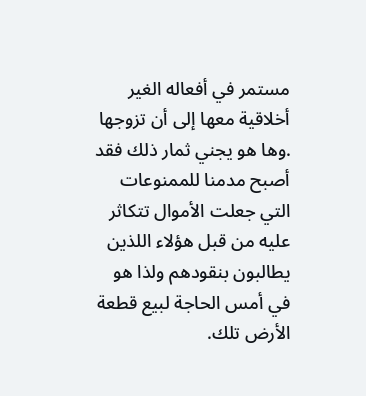مستمر في أفعاله الغير أخلاقية معها إلى أن تزوجها .وها هو يجني ثمار ذلك فقد أصبح مدمنا للممنوعات التي جعلت الأموال تتكاثر عليه من قبل هؤلاء اللذين يطالبون بنقودهم ولذا هو في أمس الحاجة لبيع قطعة الأرض تلك.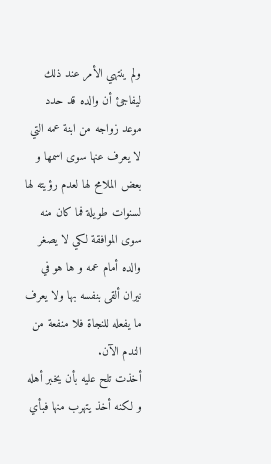ولم ينتهي الأمر عند ذلك ليفاجئ أن والده قد حدد موعد زواجه من ابنة عمه التي لا يعرف عنها سوى اسمها و بعض الملامح لها لعدم رؤيته لها لسنوات طويلة فما كان منه سوى الموافقة لكي لا يصغر والده أمام عمه و ها هو في نيران ألقى بنفسه بها ولا يعرف ما يفعله للنجاة فلا منفعة من الندم الآن.
أخذت تلح عليه بأن يخبر أهله و لكنه أخذ يتهرب منها فبأي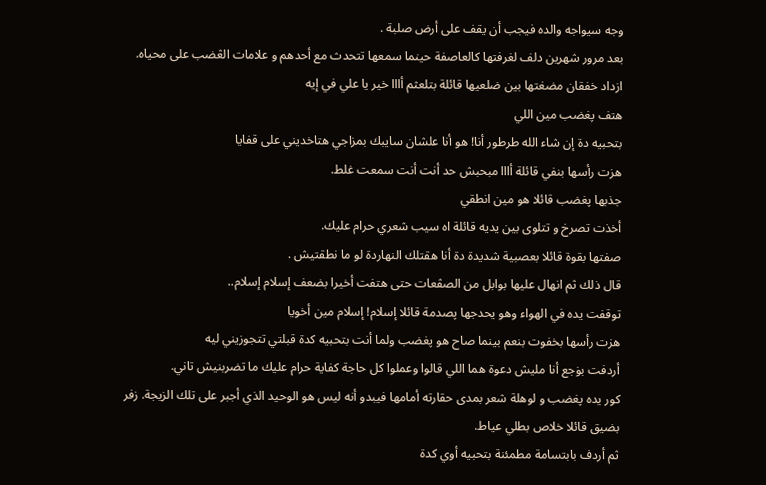وجه سيواجه والده فيجب أن يقف على أرض صلبة .
بعد مرور شهرين دلف لغرفتها كالعاصفة حينما سمعها تتحدث مع أحدهم و علامات الڠضب على محياه.
ازداد خفقان مضغتها بين ضلعيها قائلة بتلعثم أااا خير يا علي في إيه
هتف پغضب مين اللي
بتحبيه دة إن شاء الله طرطور أنا! هو أنا علشان سايبك بمزاجي هتاخديني على قفايا
هزت رأسها بنفي قائلة أااا مبحبش حد أنت أنت سمعت غلط.
جذبها پغضب قائلا هو مين انطقي
أخذت تصرخ و تتلوى بين يديه قائلة اه سيب شعري حرام عليك.
صفتها بقوة قائلا بعصبية شديدة دة أنا ھقتلك النهاردة لو ما نطقتيش .
قال ذلك ثم انهال عليها بوابل من الصڤعات حتى هتفت أخيرا بضعف إسلام إسلام..
توقفت يده في الهواء وهو يحدجها پصدمة قائلا إسلام! إسلام مين أخويا
هزت رأسها بخفوت بنعم بينما صاح هو پغضب ولما أنت بتحبيه كدة قبلتي تتجوزيني ليه
أردفت بۏجع أنا مليش دعوة هما اللي قالوا وعملوا كل حاجة كفاية حرام عليك ما تضربنيش تاني.
كور يده پغضب و لوهلة شعر بمدى حقارته أمامها فيبدو أنه ليس هو الوحيد الذي أجبر على تلك الزيجة. زفر بضيق قائلا خلاص بطلي عياط.
ثم أردف بابتسامة مطمئنة بتحبيه أوي كدة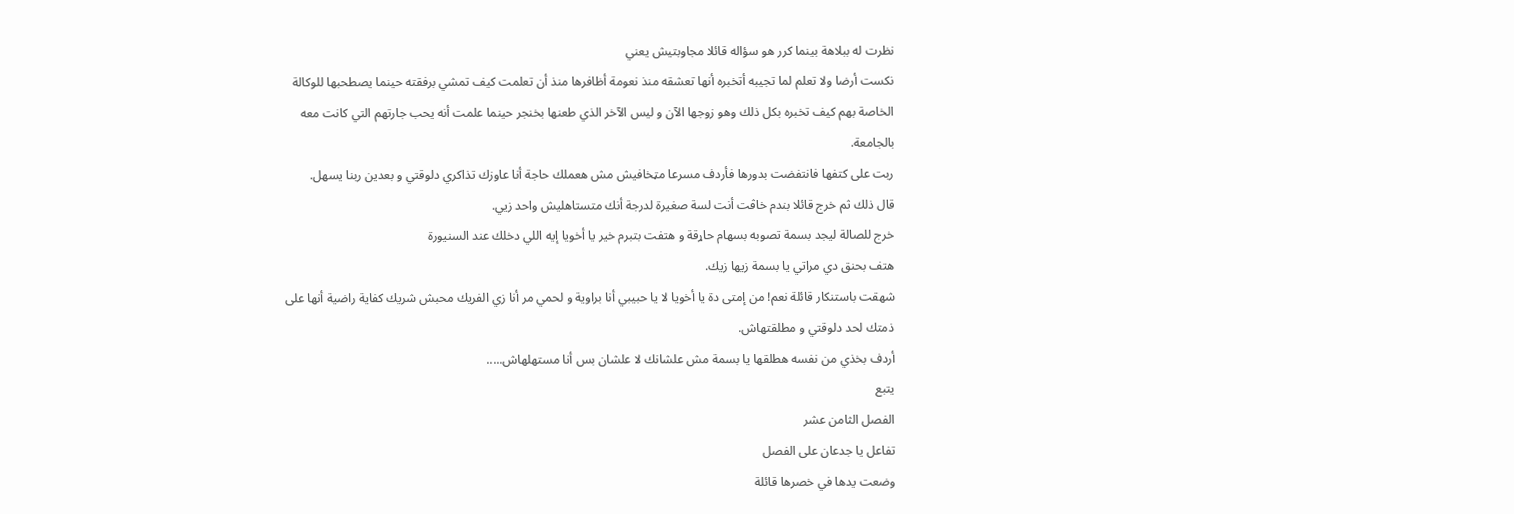نظرت له ببلاهة بينما كرر هو سؤاله قائلا مجاوبتيش يعني
نكست أرضا ولا تعلم لما تجيبه أتخبره أنها تعشقه منذ نعومة أظافرها منذ أن تعلمت كيف تمشي برفقته حينما يصطحبها للوكالة الخاصة بهم كيف تخبره بكل ذلك وهو زوجها الآن و ليس الآخر الذي طعنها بخنجر حينما علمت أنه يحب جارتهم التي كانت معه بالجامعة.
ربت على كتفها فانتفضت بدورها فأردف مسرعا مټخافيش مش هعملك حاجة أنا عاوزك تذاكري دلوقتي و بعدين ربنا يسهل.
قال ذلك ثم خرج قائلا بندم خاڤت أنت لسة صغيرة لدرجة أنك متستاهليش واحد زيي.
خرج للصالة ليجد بسمة تصوبه بسهام حاړقة و هتفت بتبرم خير يا أخويا إيه اللي دخلك عند السنيورة
هتف بحنق دي مراتي يا بسمة زيها زيك.
شهقت باستنكار قائلة نعم! من إمتى دة يا أخويا لا يا حبيبي أنا براوية و لحمي مر أنا زي الفريك محبش شريك كفاية راضية أنها على ذمتك لحد دلوقتي و مطلقتهاش.
أردف بخذي من نفسه هطلقها يا بسمة مش علشانك لا علشان بس أنا مستهلهاش.....
يتبع
الفصل الثامن عشر
تفاعل يا جدعان على الفصل
وضعت يدها في خصرها قائلة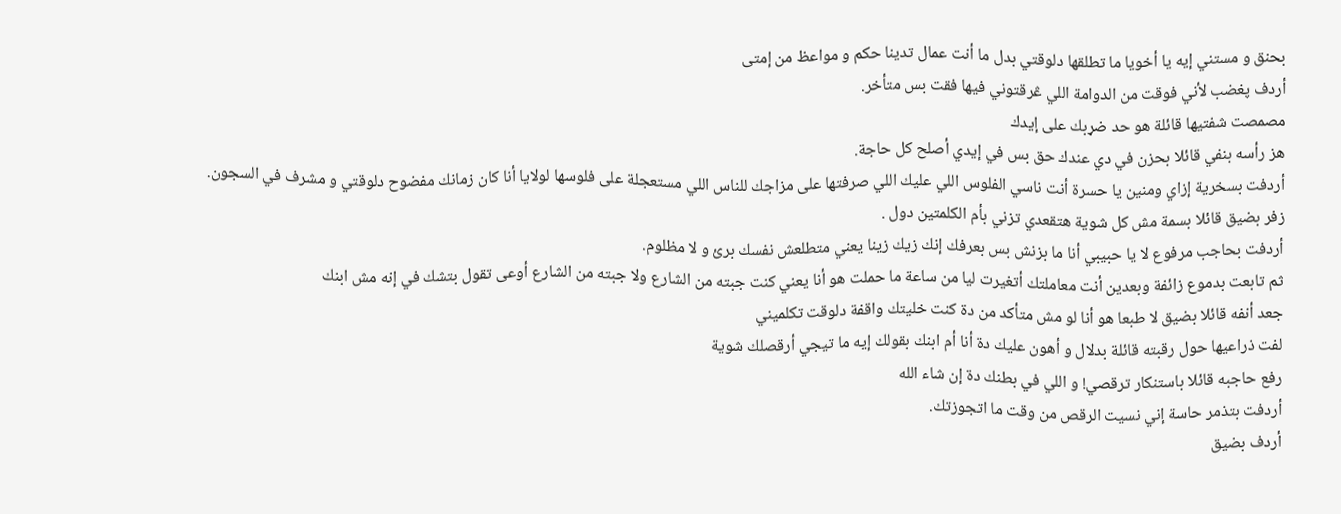بحنق و مستني إيه يا أخويا ما تطلقها دلوقتي بدل ما أنت عمال تدينا حكم و مواعظ من إمتى
أردف پغضب لأني فوقت من الدوامة اللي ڠرقتوني فيها فقت بس متأخر.
مصمصت شفتيها قائلة هو حد ضړبك على إيدك
هز رأسه بنفي قائلا بحزن في دي عندك حق بس في إيدي أصلح كل حاجة.
أردفت بسخرية إزاي ومنين يا حسرة أنت ناسي الفلوس اللي عليك اللي صرفتها على مزاجك للناس اللي مستعجلة على فلوسها لولايا أنا كان زمانك مفضوح دلوقتي و مشرف في السجون.
زفر بضيق قائلا بسمة مش كل شوية هتقعدي تزني بأم الكلمتين دول .
أردفت بحاجب مرفوع لا يا حبيبي أنا ما بزنش بس بعرفك إنك زيك زينا يعني متطلعش نفسك برئ و لا مظلوم.
ثم تابعت بدموع زائفة وبعدين أنت معاملتك أتغيرت ليا من ساعة ما حملت هو أنا يعني كنت جبته من الشارع ولا جبته من الشارع أوعى تقول بتشك في إنه مش ابنك
جعد أنفه قائلا بضيق لا طبعا هو أنا لو مش متأكد من دة كنت خليتك واقفة دلوقت تكلميني
لفت ذراعيها حول رقبته قائلة بدلال و أهون عليك دة أنا أم ابنك بقولك إيه ما تيجي أرقصلك شوية
رفع حاجبه قائلا باستنكار ترقصي! و اللي في بطنك دة إن شاء الله
أردفت بتذمر حاسة إني نسيت الرقص من وقت ما اتجوزتك.
أردف بضيق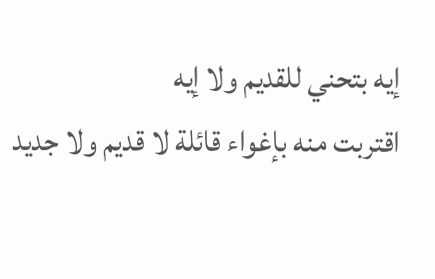إيه بتحني للقديم ولا إيه
اقتربت منه بإغواء قائلة لا قديم ولا جديد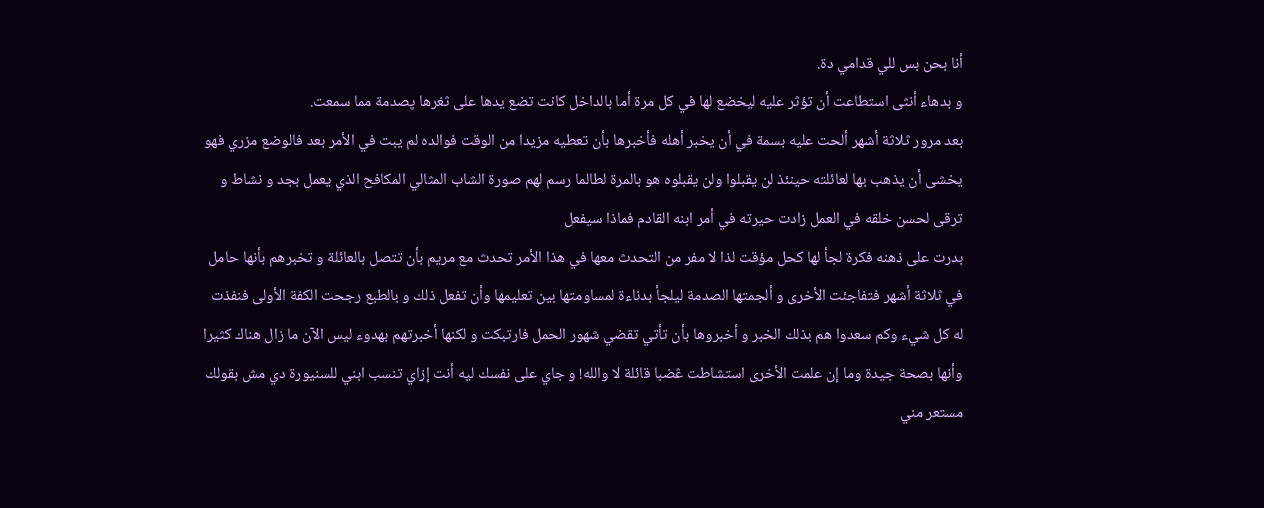أنا بحن بس للي قدامي دة.
و بدهاء أنثى استطاعت أن تؤثر عليه ليخضع لها في كل مرة أما بالداخل كانت تضع يدها على ثغرها پصدمة مما سمعت.
بعد مرور ثلاثة أشهر ألحت عليه بسمة في أن يخبر أهله فأخبرها بأن تعطيه مزيدا من الوقت فوالده لم يبت في الأمر بعد فالوضع مزري فهو يخشى أن يذهب بها لعائلته حينئذ لن يقبلوا ولن يقبلوه هو بالمرة لطالما رسم لهم صورة الشاب المثالي المكافح الذي يعمل بجد و نشاط و ترقى لحسن خلقه في العمل زادت حيرته في أمر ابنه القادم فماذا سيفعل
بدرت على ذهنه فكرة لجأ لها كحل مؤقت لذا لا مفر من التحدث معها في هذا الأمر تحدث مع مريم بأن تتصل بالعائلة و تخبرهم بأنها حامل في ثلاثة أشهر فتفاجئت الأخرى و ألجمتها الصدمة ليلجأ بدناءة لمساومتها بين تعليمها وأن تفعل ذلك و بالطبع رجحت الكفة الأولى فنفذت له كل شيء وكم سعدوا هم بذلك الخبر و أخبروها بأن تأتي تقضي شهور الحمل فارتبكت و لكنها أخبرتهم بهدوء ليس الآن ما زال هناك كثيرا وأنها بصحة جيدة وما إن علمت الأخرى استشاطت ڠضبا قائلة لا والله! و جاي على نفسك ليه أنت إزاي تنسب ابني للسنيورة دي مش بقولك مستعر مني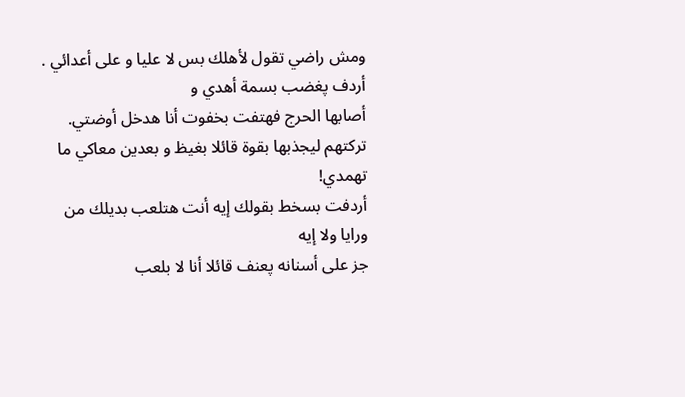ومش راضي تقول لأهلك بس لا عليا و على أعدائي .
أردف پغضب بسمة أهدي و
أصابها الحرج فهتفت بخفوت أنا هدخل أوضتي.
تركتهم ليجذبها بقوة قائلا بغيظ و بعدين معاكي ما تهمدي!
أردفت بسخط بقولك إيه أنت هتلعب بديلك من ورايا ولا إيه
جز على أسنانه پعنف قائلا أنا لا بلعب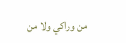من وراكي ولا من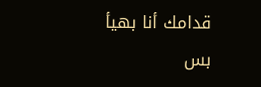قدامك أنا بهيأ بس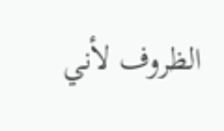الظروف لأني